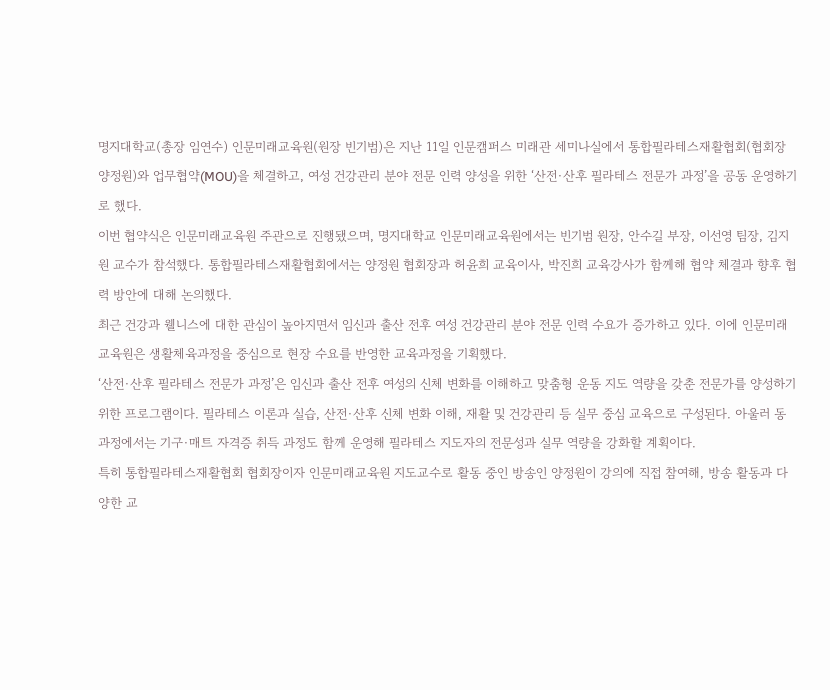명지대학교(총장 임연수) 인문미래교육원(원장 빈기범)은 지난 11일 인문캠퍼스 미래관 세미나실에서 통합필라테스재활협회(협회장 양정원)와 업무협약(MOU)을 체결하고, 여성 건강관리 분야 전문 인력 양성을 위한 ‘산전·산후 필라테스 전문가 과정’을 공동 운영하기로 했다.
이번 협약식은 인문미래교육원 주관으로 진행됐으며, 명지대학교 인문미래교육원에서는 빈기범 원장, 안수길 부장, 이선영 팀장, 김지원 교수가 참석했다. 통합필라테스재활협회에서는 양정원 협회장과 허윤희 교육이사, 박진희 교육강사가 함께해 협약 체결과 향후 협력 방안에 대해 논의했다.
최근 건강과 웰니스에 대한 관심이 높아지면서 임신과 출산 전후 여성 건강관리 분야 전문 인력 수요가 증가하고 있다. 이에 인문미래교육원은 생활체육과정을 중심으로 현장 수요를 반영한 교육과정을 기획했다.
‘산전·산후 필라테스 전문가 과정’은 임신과 출산 전후 여성의 신체 변화를 이해하고 맞춤형 운동 지도 역량을 갖춘 전문가를 양성하기 위한 프로그램이다. 필라테스 이론과 실습, 산전·산후 신체 변화 이해, 재활 및 건강관리 등 실무 중심 교육으로 구성된다. 아울러 동 과정에서는 기구·매트 자격증 취득 과정도 함께 운영해 필라테스 지도자의 전문성과 실무 역량을 강화할 계획이다.
특히 통합필라테스재활협회 협회장이자 인문미래교육원 지도교수로 활동 중인 방송인 양정원이 강의에 직접 참여해, 방송 활동과 다양한 교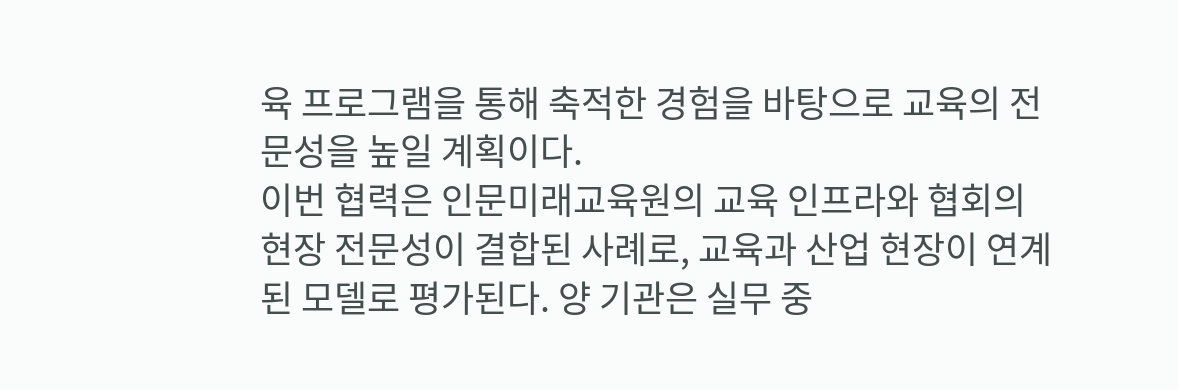육 프로그램을 통해 축적한 경험을 바탕으로 교육의 전문성을 높일 계획이다.
이번 협력은 인문미래교육원의 교육 인프라와 협회의 현장 전문성이 결합된 사례로, 교육과 산업 현장이 연계된 모델로 평가된다. 양 기관은 실무 중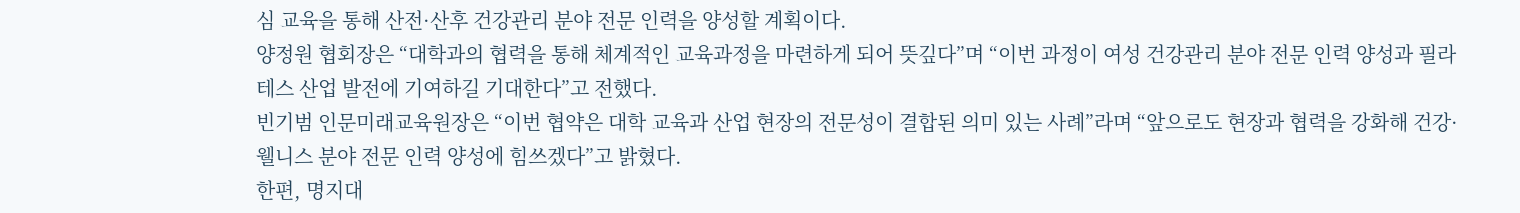심 교육을 통해 산전·산후 건강관리 분야 전문 인력을 양성할 계획이다.
양정원 협회장은 “대학과의 협력을 통해 체계적인 교육과정을 마련하게 되어 뜻깊다”며 “이번 과정이 여성 건강관리 분야 전문 인력 양성과 필라테스 산업 발전에 기여하길 기대한다”고 전했다.
빈기범 인문미래교육원장은 “이번 협약은 대학 교육과 산업 현장의 전문성이 결합된 의미 있는 사례”라며 “앞으로도 현장과 협력을 강화해 건강·웰니스 분야 전문 인력 양성에 힘쓰겠다”고 밝혔다.
한편, 명지대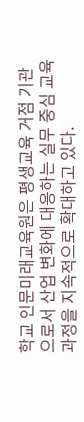학교 인문미래교육원은 평생교육 거점 기관으로서 산업 변화에 대응하는 실무 중심 교육과정을 지속적으로 확대하고 있다.